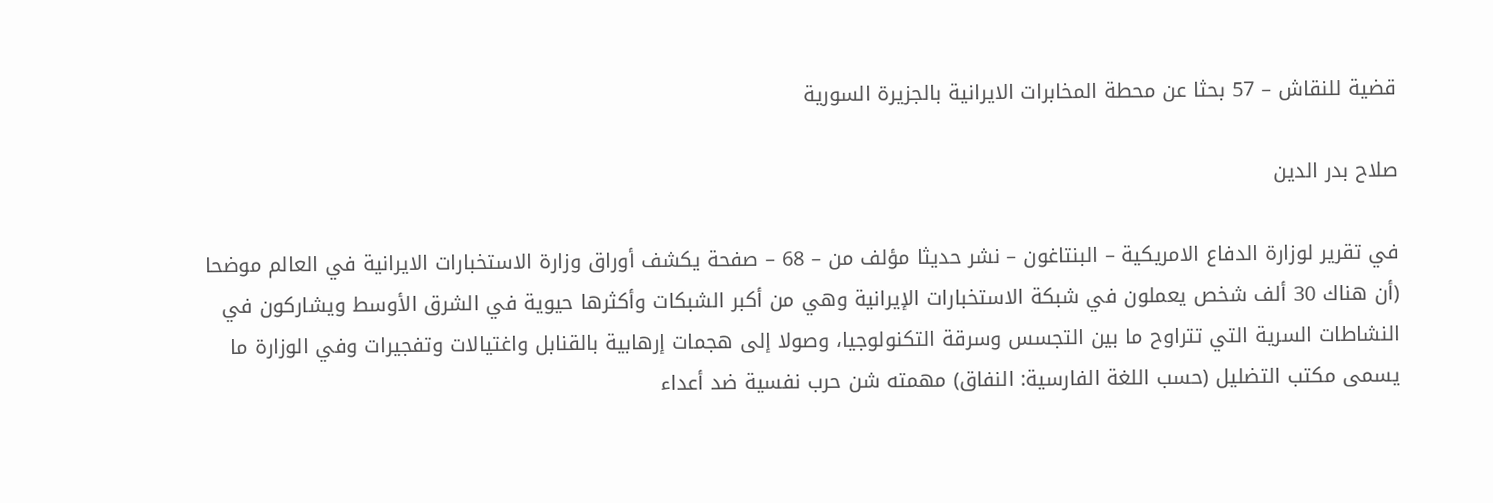قضية للنقاش – 57 بحثا عن محطة المخابرات الايرانية بالجزيرة السورية

صلاح بدر الدين

في تقرير لوزارة الدفاع الامريكية – البنتاغون – نشر حديثا مؤلف من – 68 – صفحة يكشف أوراق وزارة الاستخبارات الايرانية في العالم موضحا (أن هناك 30 ألف شخص يعملون في شبكة الاستخبارات الإيرانية وهي من أكبر الشبكات وأكثرها حيوية في الشرق الأوسط ويشاركون في النشاطات السرية التي تتراوح ما بين التجسس وسرقة التكنولوجيا، وصولا إلى هجمات إرهابية بالقنابل واغتيالات وتفجيرات وفي الوزارة ما يسمى مكتب التضليل (حسب اللغة الفارسية: النفاق) مهمته شن حرب نفسية ضد أعداء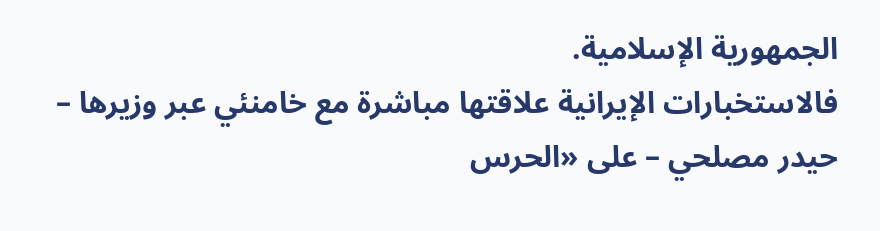الجمهورية الإسلامية.
فالاستخبارات الإيرانية علاقتها مباشرة مع خامنئي عبر وزيرها – حيدر مصلحي – على «الحرس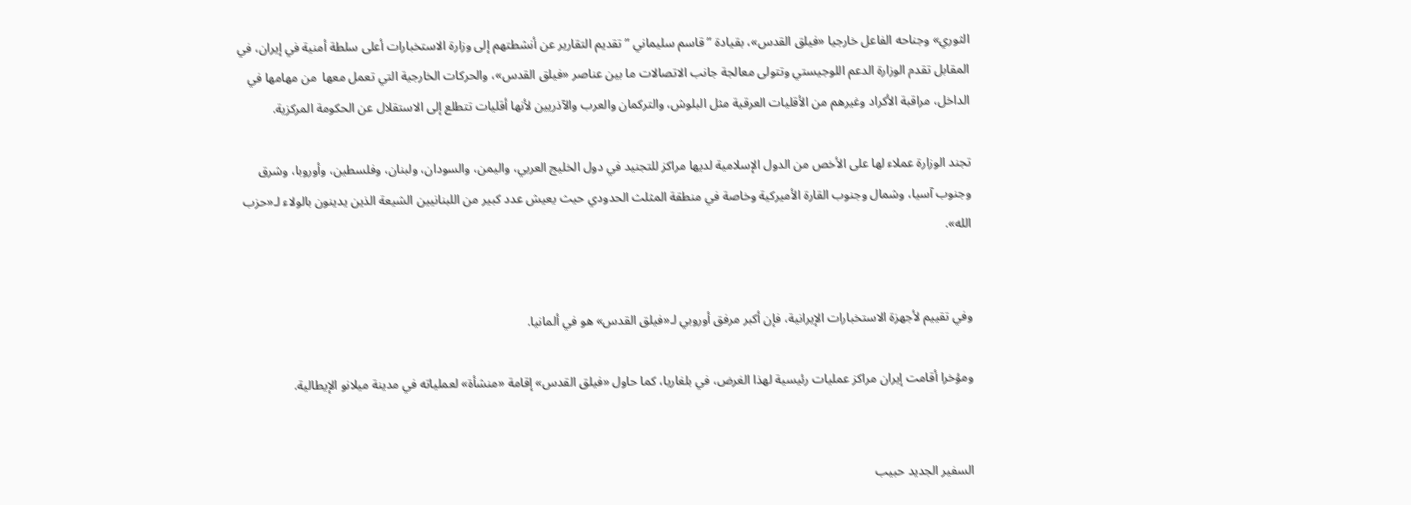الثوري» وجناحه الفاعل خارجيا «فيلق القدس»، بقيادة ” قاسم سليماني ” تقديم التقارير عن أنشطتهم إلى وزارة الاستخبارات أعلى سلطة أمنية في إيران، في المقابل تقدم الوزارة الدعم اللوجيستي وتتولى معالجة جانب الاتصالات ما بين عناصر «فيلق القدس»، والحركات الخارجية التي تعمل معها  من مهامها في الداخل، مراقبة الأكراد وغيرهم من الأقليات العرقية مثل البلوش، والتركمان والعرب والآذريين لأنها أقليات تتطلع إلى الاستقلال عن الحكومة المركزية.

تجند الوزارة عملاء لها على الأخص من الدول الإسلامية لديها مراكز للتجنيد في دول الخليج العربي، واليمن، والسودان، ولبنان، وفلسطين، وأوروبا، وشرق وجنوب آسيا، وشمال وجنوب القارة الأميركية وخاصة في منطقة المثلث الحدودي حيث يعيش عدد كبير من اللبنانيين الشيعة الذين يدينون بالولاء لـ«حزب الله».


وفي تقييم لأجهزة الاستخبارات الإيرانية، فإن أكبر مرفق أوروبي لـ«فيلق القدس» هو في ألمانيا.

ومؤخرا أقامت إيران مراكز عمليات رئيسية لهذا الغرض، في بلغاريا، كما حاول «فيلق القدس» إقامة «منشأة» لعملياته في مدينة ميلانو الإيطالية.


السفير الجديد حبيب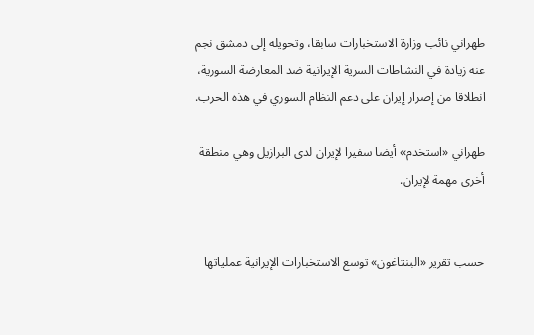طهراني نائب وزارة الاستخبارات سابقا، وتحويله إلى دمشق نجم عنه زيادة في النشاطات السرية الإيرانية ضد المعارضة السورية، انطلاقا من إصرار إيران على دعم النظام السوري في هذه الحرب.

طهراني «استخدم» أيضا سفيرا لإيران لدى البرازيل وهي منطقة أخرى مهمة لإيران.


حسب تقرير «البنتاغون» توسع الاستخبارات الإيرانية عملياتها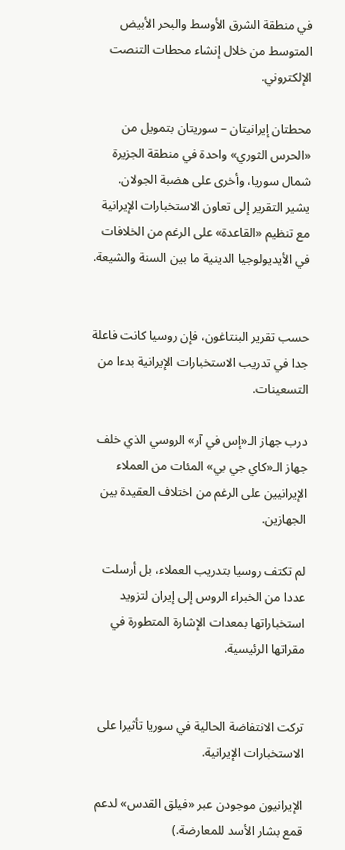في منطقة الشرق الأوسط والبحر الأبيض المتوسط من خلال إنشاء محطات التنصت الإلكتروني.

محطتان إيرانيتان – سوريتان بتمويل من «الحرس الثوري» واحدة في منطقة الجزيرة شمال سوريا، وأخرى على هضبة الجولان.
يشير التقرير إلى تعاون الاستخبارات الإيرانية مع تنظيم «القاعدة» على الرغم من الخلافات في الأيديولوجيا الدينية ما بين السنة والشيعة.


حسب تقرير البنتاغون، فإن روسيا كانت فاعلة جدا في تدريب الاستخبارات الإيرانية بدءا من التسعينات.

درب جهاز الـ«إس في آر» الروسي الذي خلف جهاز الـ«كاي جي بي» المئات من العملاء الإيرانيين على الرغم من اختلاف العقيدة بين الجهازين.

لم تكتف روسيا بتدريب العملاء، بل أرسلت عددا من الخبراء الروس إلى إيران لتزويد استخباراتها بمعدات الإشارة المتطورة في مقراتها الرئيسية.


تركت الانتفاضة الحالية في سوريا تأثيرا على الاستخبارات الإيرانية.

الإيرانيون موجودن عبر «فيلق القدس» لدعم قمع بشار الأسد للمعارضة.)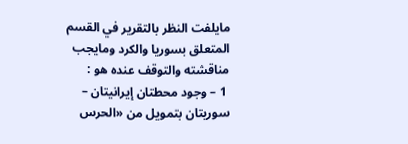مايلفت النظر بالتقرير في القسم المتعلق بسوريا والكرد ومايجب مناقشته والتوقف عنده هو :
 1 – وجود محطتان إيرانيتان – سوريتان بتمويل من «الحرس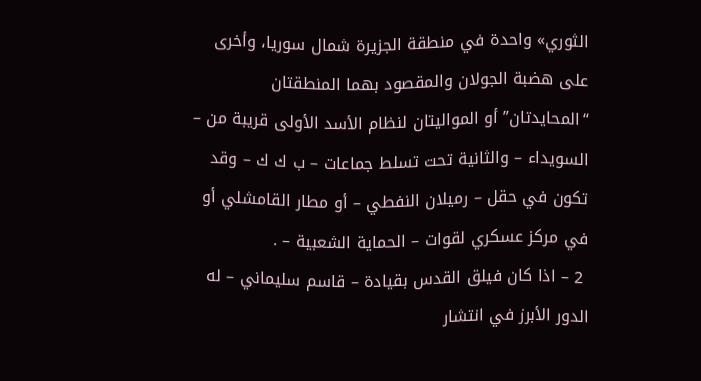الثوري» واحدة في منطقة الجزيرة شمال سوريا، وأخرى على هضبة الجولان والمقصود بهما المنطقتان “المحايدتان” أو المواليتان لنظام الأسد الأولى قريبة من – السويداء – والثانية تحت تسلط جماعات – ب ك ك – وقد تكون في حقل – رميلان النفطي – أو مطار القامشلي أو في مركز عسكري لقوات – الحماية الشعبية – .
 2 – اذا كان فيلق القدس بقيادة – قاسم سليماني – له الدور الأبرز في انتشار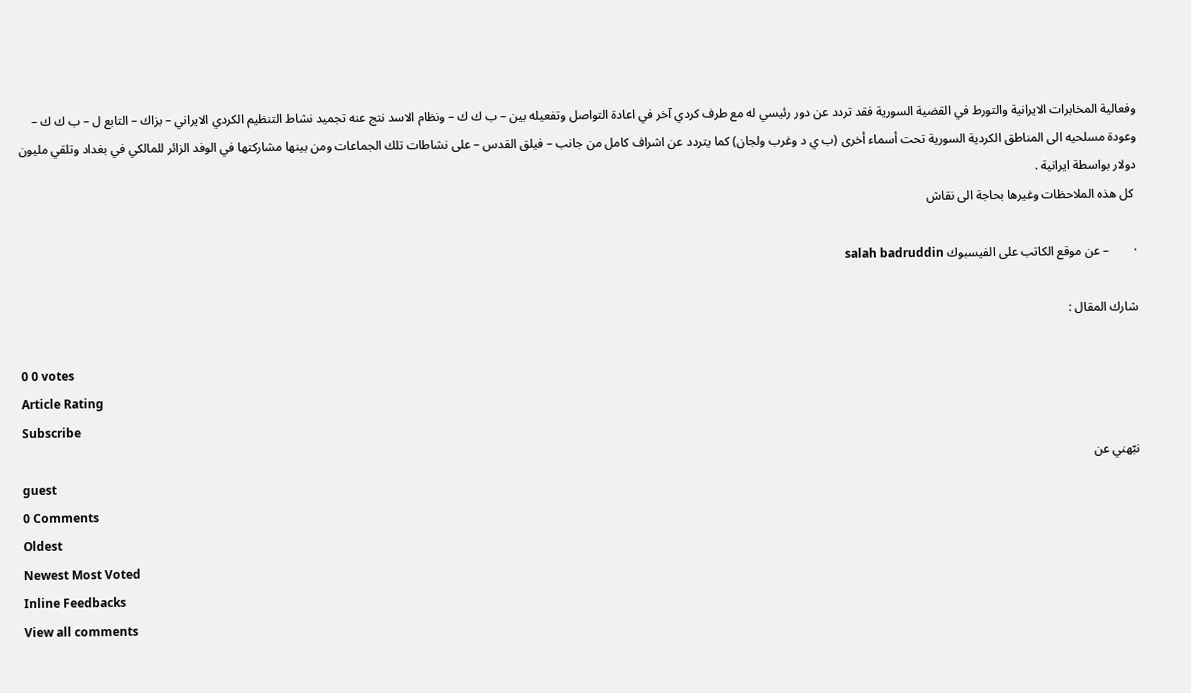وفعالية المخابرات الايرانية والتورط في القضية السورية فقد تردد عن دور رئيسي له مع طرف كردي آخر في اعادة التواصل وتفعيله بين – ب ك ك – ونظام الاسد نتج عنه تجميد نشاط التنظيم الكردي الايراني – بزاك – التابع ل – ب ك ك – وعودة مسلحيه الى المناطق الكردية السورية تحت أسماء أخرى (ب ي د وغرب ولجان) كما يتردد عن اشراف كامل من جانب – فيلق القدس – على نشاطات تلك الجماعات ومن بينها مشاركتها في الوفد الزائر للمالكي في بغداد وتلقي مليون دولار بواسطة ايرانية .
 كل هذه الملاحظات وغيرها بحاجة الى نقاش

·        – عن موقع الكاتب على الفيسبوك salah badruddin

شارك المقال :

0 0 votes
Article Rating
Subscribe
نبّهني عن
guest
0 Comments
Oldest
Newest Most Voted
Inline Feedbacks
View all comments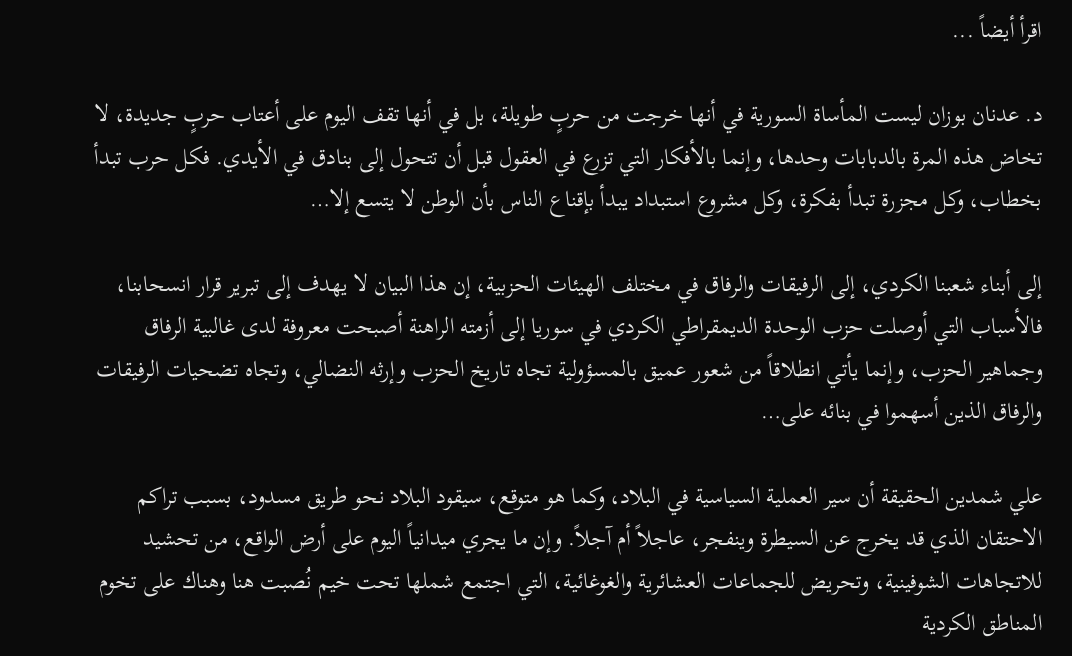اقرأ أيضاً ...

د. عدنان بوزان ليست المأساة السورية في أنها خرجت من حربٍ طويلة، بل في أنها تقف اليوم على أعتاب حربٍ جديدة، لا تخاض هذه المرة بالدبابات وحدها، وإنما بالأفكار التي تزرع في العقول قبل أن تتحول إلى بنادق في الأيدي. فكل حرب تبدأ بخطاب، وكل مجزرة تبدأ بفكرة، وكل مشروع استبداد يبدأ بإقناع الناس بأن الوطن لا يتسع إلا…

إلى أبناء شعبنا الكردي، إلى الرفيقات والرفاق في مختلف الهيئات الحزبية، إن هذا البيان لا يهدف إلى تبرير قرار انسحابنا، فالأسباب التي أوصلت حزب الوحدة الديمقراطي الكردي في سوريا إلى أزمته الراهنة أصبحت معروفة لدى غالبية الرفاق وجماهير الحزب، وإنما يأتي انطلاقاً من شعور عميق بالمسؤولية تجاه تاريخ الحزب وإرثه النضالي، وتجاه تضحيات الرفيقات والرفاق الذين أسهموا في بنائه على…

علي شمدين الحقيقة أن سير العملية السياسية في البلاد، وكما هو متوقع، سيقود البلاد نحو طريق مسدود، بسبب تراكم الاحتقان الذي قد يخرج عن السيطرة وينفجر، عاجلاً أم آجلاً. وإن ما يجري ميدانياً اليوم على أرض الواقع، من تحشيد للاتجاهات الشوفينية، وتحريض للجماعات العشائرية والغوغائية، التي اجتمع شملها تحت خيم نُصبت هنا وهناك على تخوم المناطق الكردية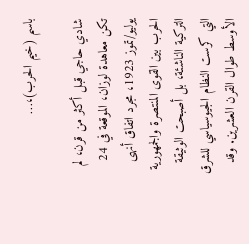باسم (خيم الحرب)،…

شادي حاجي قبل أكثر من قرن، لم تكن معاهدة لوزان، الموقعة في 24 يوليو/تموز 1923، مجرد اتفاق أنهى الحرب بين القوى المنتصرة والجمهورية التركية الناشئة، بل أصبحت الوثيقة التي كرست النظام الجيوسياسي للشرق الأوسط طوال القرن العشرين. وقد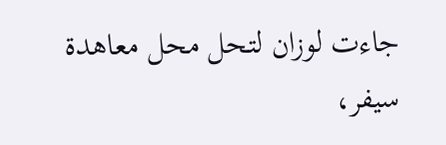جاءت لوزان لتحل محل معاهدة سيفر،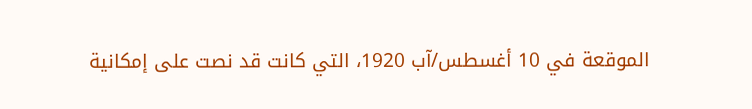الموقعة في 10 أغسطس/آب 1920، التي كانت قد نصت على إمكانية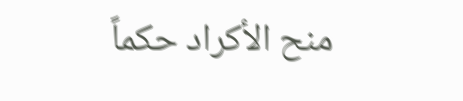منح الأكراد حكماً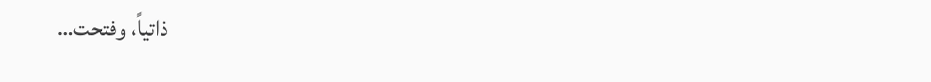ذاتياً، وفتحت…